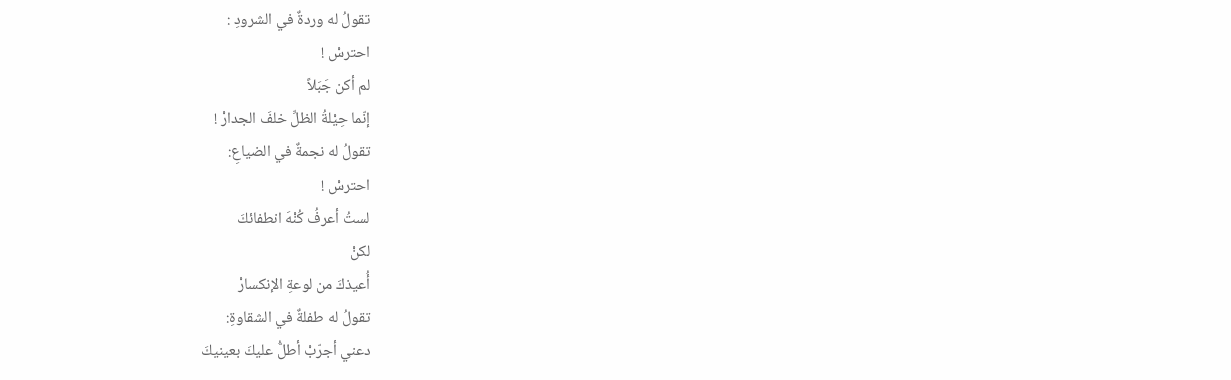تقولُ له وردةٌ في الشرودِ :
احترسْ !
لم أكن جَبَلاً
إنّما حِيْلةُ الظلِّ خلفَ الجدارْ !
تقولُ له نجمةٌ في الضياعِ:
احترسْ !
لستُ أعرفُ كُنْهَ انطفائكَ
لكنْ
أُعيذكَ من لوعةِ الإنكسارْ
تقولُ له طفلةٌ في الشقاوةِ:
دعني أجرّبْ أطلُّ عليكَ بعينيكَ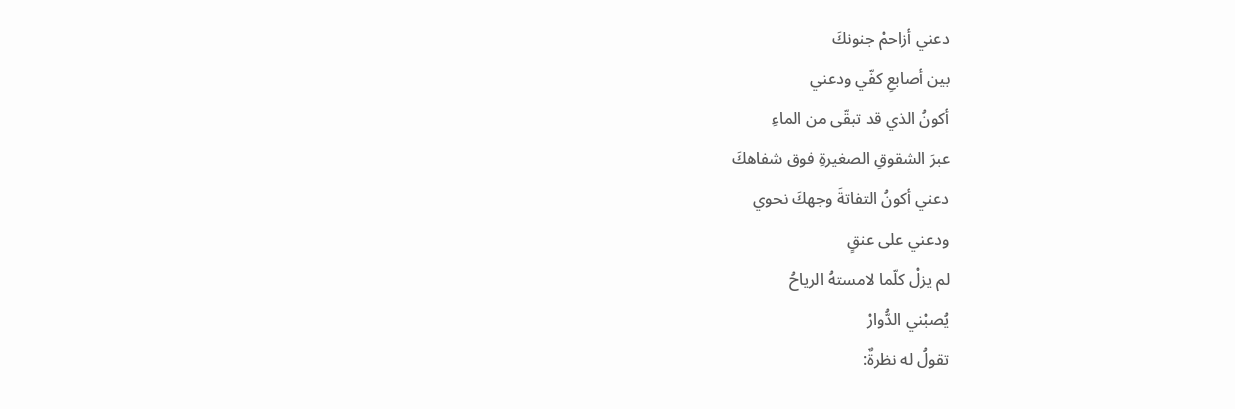دعني أزاحمْ جنونكَ
بين أصابعِ كفّي ودعني
أكونُ الذي قد تبقّى من الماءِ
عبرَ الشقوقِ الصغيرةِ فوق شفاهكَ
دعني أكونُ التفاتةَ وجهكَ نحوي
ودعني على عنقٍ
لم يزلْ كلّما لامستهُ الرياحُ
يُصبْني الدُّوارْ
تقولُ له نظرةٌ: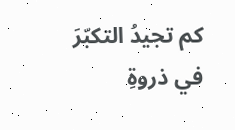كم تجيدُ التكبّرَ
في ذروةِ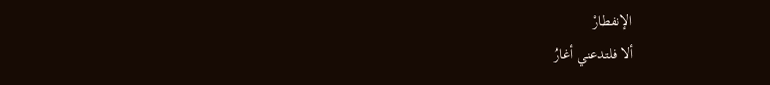الإنفطارْ
ألا فلتدعني أغارُ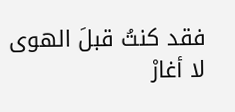فقد كنتُ قبلَ الهوى
لا أغارْ